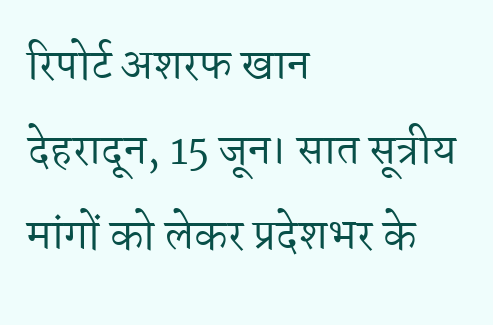रिपोर्ट अशरफ खान
देहरादून, 15 जून। सात सूत्रीय मांगों को लेकर प्रदेशभर के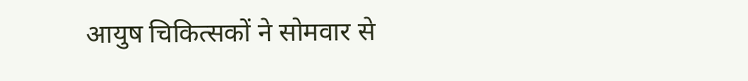आयुष चिकित्सकों ने सोमवार से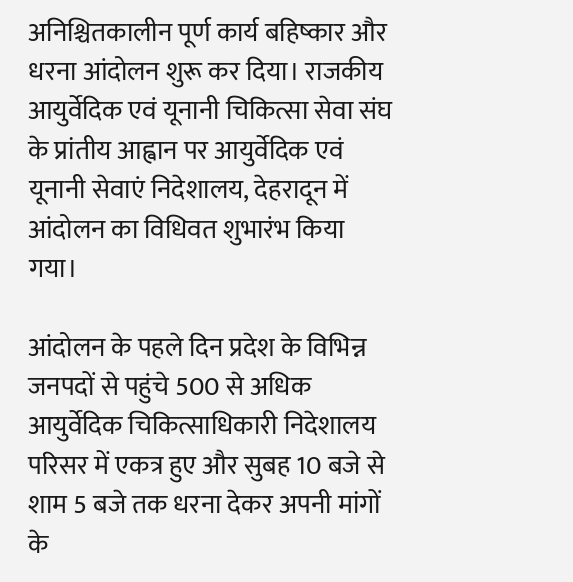अनिश्चितकालीन पूर्ण कार्य बहिष्कार और धरना आंदोलन शुरू कर दिया। राजकीय आयुर्वेदिक एवं यूनानी चिकित्सा सेवा संघ के प्रांतीय आह्वान पर आयुर्वेदिक एवं यूनानी सेवाएं निदेशालय, देहरादून में आंदोलन का विधिवत शुभारंभ किया गया।

आंदोलन के पहले दिन प्रदेश के विभिन्न जनपदों से पहुंचे 500 से अधिक आयुर्वेदिक चिकित्साधिकारी निदेशालय परिसर में एकत्र हुए और सुबह 10 बजे से शाम 5 बजे तक धरना देकर अपनी मांगों के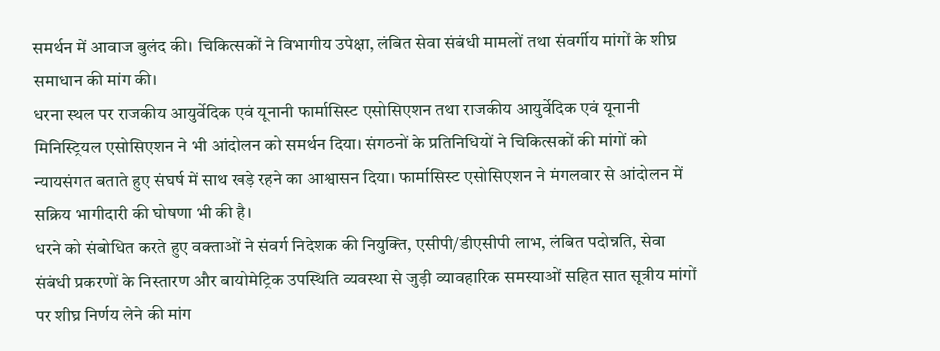समर्थन में आवाज बुलंद की। चिकित्सकों ने विभागीय उपेक्षा, लंबित सेवा संबंधी मामलों तथा संवर्गीय मांगों के शीघ्र समाधान की मांग की।
धरना स्थल पर राजकीय आयुर्वेदिक एवं यूनानी फार्मासिस्ट एसोसिएशन तथा राजकीय आयुर्वेदिक एवं यूनानी मिनिस्ट्रियल एसोसिएशन ने भी आंदोलन को समर्थन दिया। संगठनों के प्रतिनिधियों ने चिकित्सकों की मांगों को न्यायसंगत बताते हुए संघर्ष में साथ खड़े रहने का आश्वासन दिया। फार्मासिस्ट एसोसिएशन ने मंगलवार से आंदोलन में सक्रिय भागीदारी की घोषणा भी की है।
धरने को संबोधित करते हुए वक्ताओं ने संवर्ग निदेशक की नियुक्ति, एसीपी/डीएसीपी लाभ, लंबित पदोन्नति, सेवा संबंधी प्रकरणों के निस्तारण और बायोमेट्रिक उपस्थिति व्यवस्था से जुड़ी व्यावहारिक समस्याओं सहित सात सूत्रीय मांगों पर शीघ्र निर्णय लेने की मांग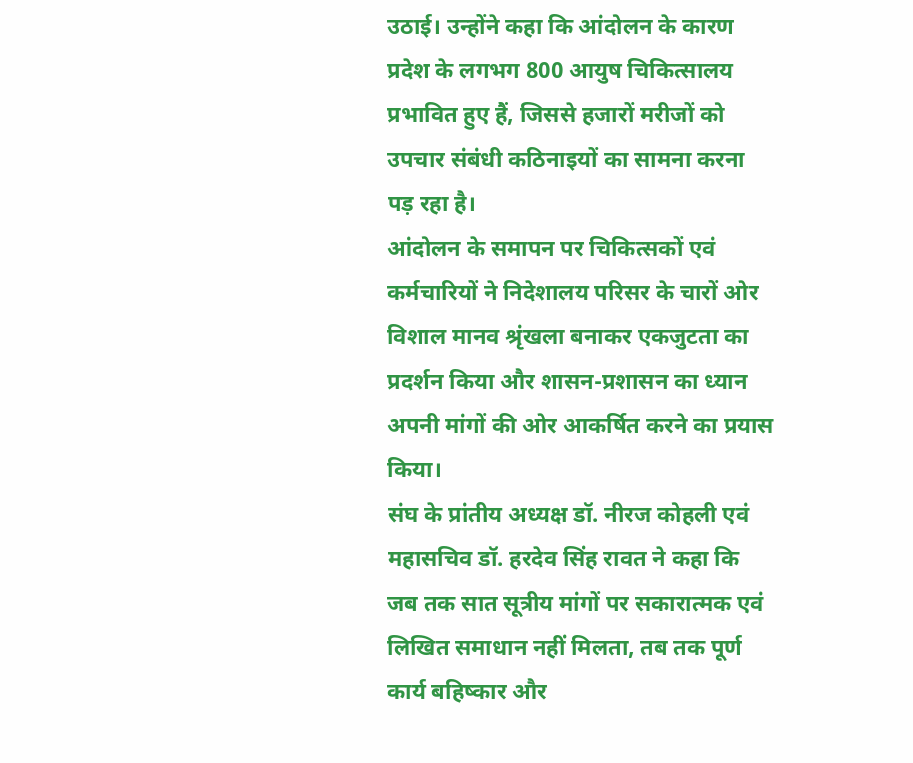उठाई। उन्होंने कहा कि आंदोलन के कारण प्रदेश के लगभग 800 आयुष चिकित्सालय प्रभावित हुए हैं, जिससे हजारों मरीजों को उपचार संबंधी कठिनाइयों का सामना करना पड़ रहा है।
आंदोलन के समापन पर चिकित्सकों एवं कर्मचारियों ने निदेशालय परिसर के चारों ओर विशाल मानव श्रृंखला बनाकर एकजुटता का प्रदर्शन किया और शासन-प्रशासन का ध्यान अपनी मांगों की ओर आकर्षित करने का प्रयास किया।
संघ के प्रांतीय अध्यक्ष डॉ. नीरज कोहली एवं महासचिव डॉ. हरदेव सिंह रावत ने कहा कि जब तक सात सूत्रीय मांगों पर सकारात्मक एवं लिखित समाधान नहीं मिलता, तब तक पूर्ण कार्य बहिष्कार और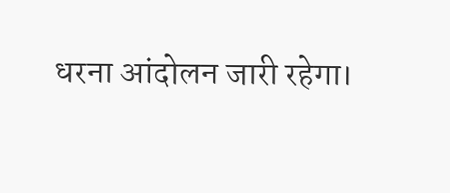धरना आंदोलन जारी रहेगा।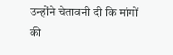उन्होंने चेतावनी दी कि मांगों की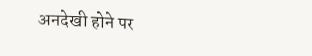अनदेखी होने पर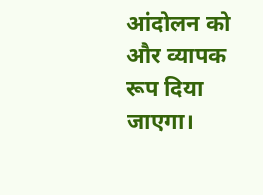आंदोलन को और व्यापक रूप दिया जाएगा।